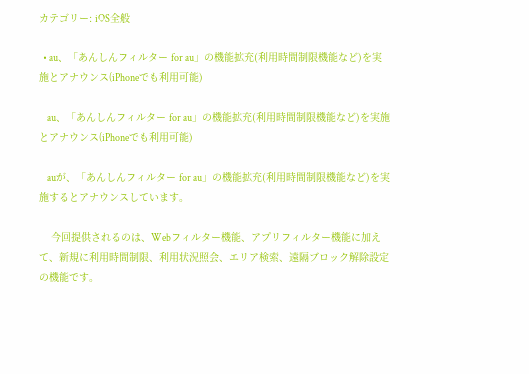カテゴリー: iOS全般

  • au、「あんしんフィルター for au」の機能拡充(利用時間制限機能など)を実施とアナウンス(iPhoneでも利用可能)

    au、「あんしんフィルター for au」の機能拡充(利用時間制限機能など)を実施とアナウンス(iPhoneでも利用可能)

    auが、「あんしんフィルター for au」の機能拡充(利用時間制限機能など)を実施するとアナウンスしています。

    今回提供されるのは、Webフィルター機能、アプリフィルター機能に加えて、新規に利用時間制限、利用状況照会、エリア検索、遠隔ブロック解除設定の機能です。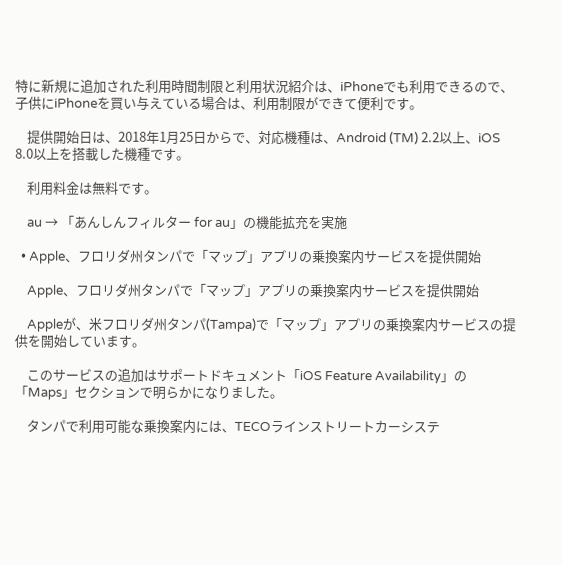特に新規に追加された利用時間制限と利用状況紹介は、iPhoneでも利用できるので、子供にiPhoneを買い与えている場合は、利用制限ができて便利です。

    提供開始日は、2018年1月25日からで、対応機種は、Android (TM) 2.2以上、iOS 8.0以上を搭載した機種です。

    利用料金は無料です。

    au → 「あんしんフィルター for au」の機能拡充を実施

  • Apple、フロリダ州タンパで「マップ」アプリの乗換案内サービスを提供開始

    Apple、フロリダ州タンパで「マップ」アプリの乗換案内サービスを提供開始

    Appleが、米フロリダ州タンパ(Tampa)で「マップ」アプリの乗換案内サービスの提供を開始しています。

    このサービスの追加はサポートドキュメント「iOS Feature Availability」の「Maps」セクションで明らかになりました。

    タンパで利用可能な乗換案内には、TECOラインストリートカーシステ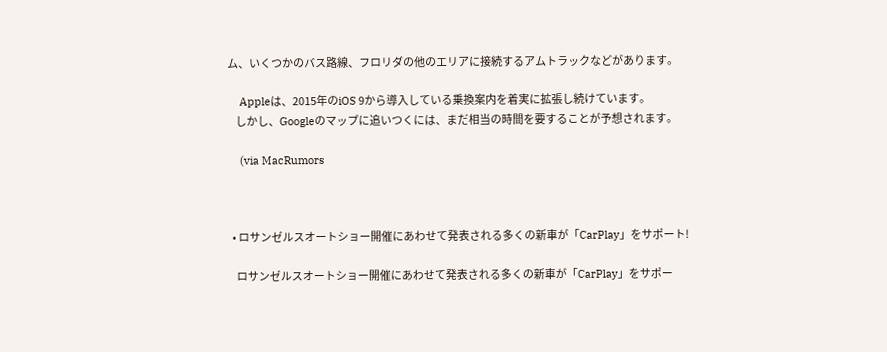ム、いくつかのバス路線、フロリダの他のエリアに接続するアムトラックなどがあります。

    Appleは、2015年のiOS 9から導入している乗換案内を着実に拡張し続けています。
    しかし、Googleのマップに追いつくには、まだ相当の時間を要することが予想されます。

    (via MacRumors



  • ロサンゼルスオートショー開催にあわせて発表される多くの新車が「CarPlay」をサポート!

    ロサンゼルスオートショー開催にあわせて発表される多くの新車が「CarPlay」をサポー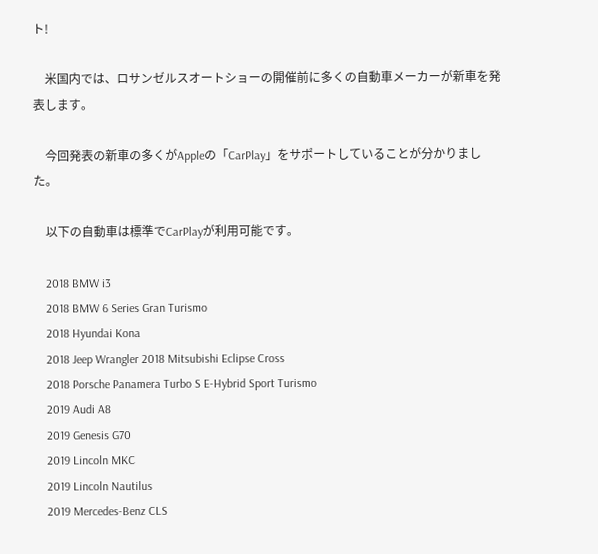ト!

    米国内では、ロサンゼルスオートショーの開催前に多くの自動車メーカーが新車を発表します。

    今回発表の新車の多くがAppleの「CarPlay」をサポートしていることが分かりました。

    以下の自動車は標準でCarPlayが利用可能です。

    2018 BMW i3
    2018 BMW 6 Series Gran Turismo
    2018 Hyundai Kona
    2018 Jeep Wrangler 2018 Mitsubishi Eclipse Cross
    2018 Porsche Panamera Turbo S E-Hybrid Sport Turismo
    2019 Audi A8
    2019 Genesis G70
    2019 Lincoln MKC
    2019 Lincoln Nautilus
    2019 Mercedes-Benz CLS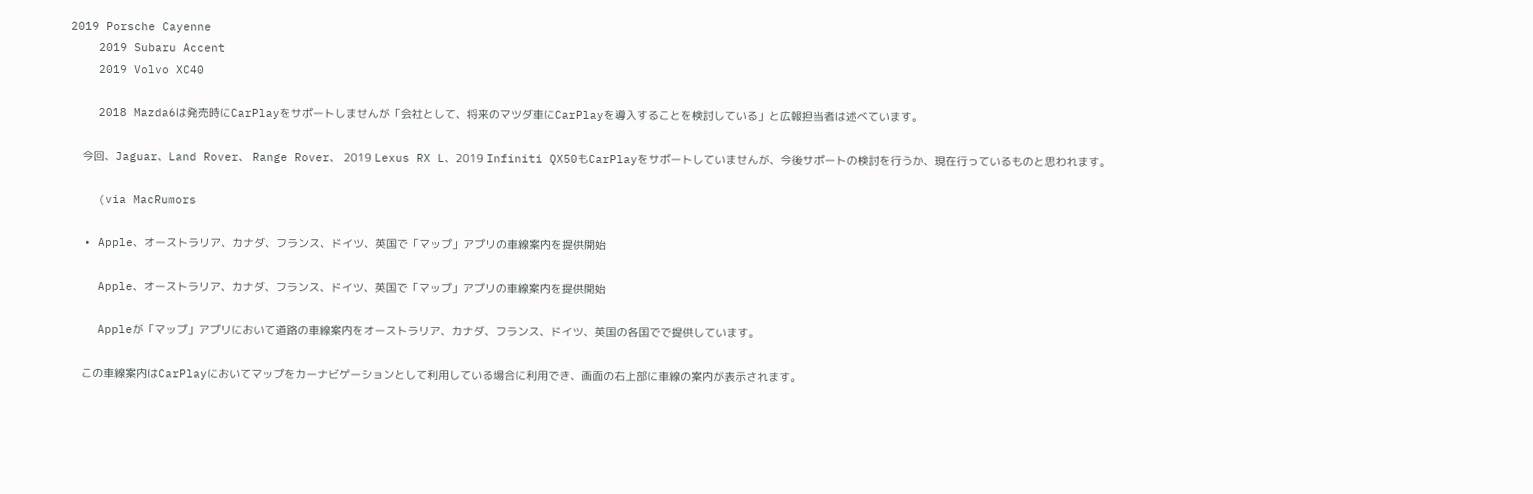2019 Porsche Cayenne
    2019 Subaru Accent
    2019 Volvo XC40

    2018 Mazda6は発売時にCarPlayをサポートしませんが「会社として、将来のマツダ車にCarPlayを導入することを検討している」と広報担当者は述べています。

    今回、Jaguar、Land Rover、 Range Rover、 2019 Lexus RX L、2019 Infiniti QX50もCarPlayをサポートしていませんが、今後サポートの検討を行うか、現在行っているものと思われます。

    (via MacRumors

  • Apple、オーストラリア、カナダ、フランス、ドイツ、英国で「マップ」アプリの車線案内を提供開始

    Apple、オーストラリア、カナダ、フランス、ドイツ、英国で「マップ」アプリの車線案内を提供開始

    Appleが「マップ」アプリにおいて道路の車線案内をオーストラリア、カナダ、フランス、ドイツ、英国の各国でで提供しています。

    この車線案内はCarPlayにおいてマップをカーナビゲーションとして利用している場合に利用でき、画面の右上部に車線の案内が表示されます。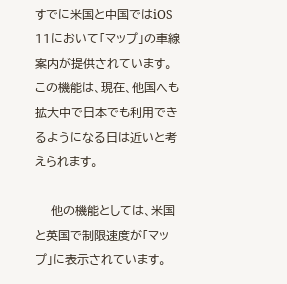すでに米国と中国ではiOS 11において「マップ」の車線案内が提供されています。この機能は、現在、他国へも拡大中で日本でも利用できるようになる日は近いと考えられます。

    他の機能としては、米国と英国で制限速度が「マップ」に表示されています。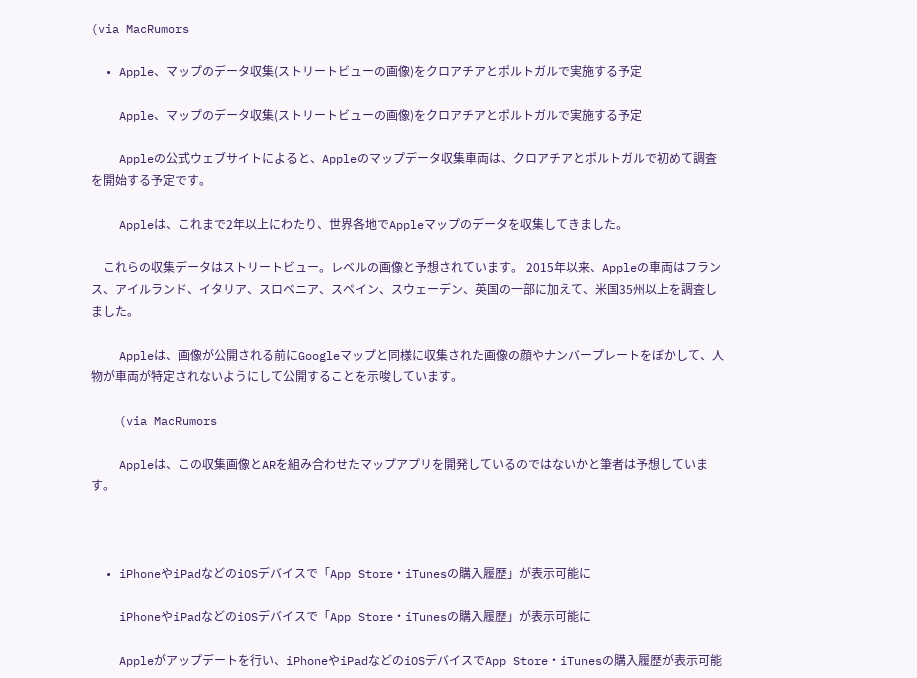(via MacRumors

  • Apple、マップのデータ収集(ストリートビューの画像)をクロアチアとポルトガルで実施する予定

    Apple、マップのデータ収集(ストリートビューの画像)をクロアチアとポルトガルで実施する予定

    Appleの公式ウェブサイトによると、Appleのマップデータ収集車両は、クロアチアとポルトガルで初めて調査を開始する予定です。

    Appleは、これまで2年以上にわたり、世界各地でAppleマップのデータを収集してきました。

    これらの収集データはストリートビュー。レベルの画像と予想されています。 2015年以来、Appleの車両はフランス、アイルランド、イタリア、スロベニア、スペイン、スウェーデン、英国の一部に加えて、米国35州以上を調査しました。

    Appleは、画像が公開される前にGoogleマップと同様に収集された画像の顔やナンバープレートをぼかして、人物が車両が特定されないようにして公開することを示唆しています。

    (via MacRumors

    Appleは、この収集画像とARを組み合わせたマップアプリを開発しているのではないかと筆者は予想しています。



  • iPhoneやiPadなどのiOSデバイスで「App Store・iTunesの購入履歴」が表示可能に

    iPhoneやiPadなどのiOSデバイスで「App Store・iTunesの購入履歴」が表示可能に

    Appleがアップデートを行い、iPhoneやiPadなどのiOSデバイスでApp Store・iTunesの購入履歴が表示可能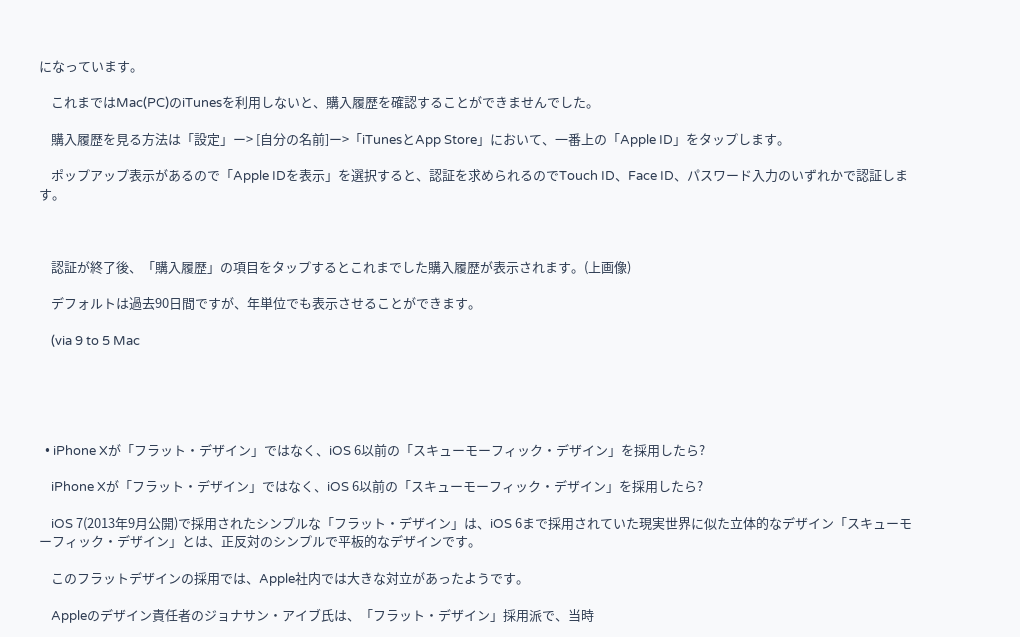になっています。

    これまではMac(PC)のiTunesを利用しないと、購入履歴を確認することができませんでした。

    購入履歴を見る方法は「設定」ー> [自分の名前]ー>「iTunesとApp Store」において、一番上の「Apple ID」をタップします。

    ポップアップ表示があるので「Apple IDを表示」を選択すると、認証を求められるのでTouch ID、Face ID、パスワード入力のいずれかで認証します。



    認証が終了後、「購入履歴」の項目をタップするとこれまでした購入履歴が表示されます。(上画像)

    デフォルトは過去90日間ですが、年単位でも表示させることができます。

    (via 9 to 5 Mac





  • iPhone Xが「フラット・デザイン」ではなく、iOS 6以前の「スキューモーフィック・デザイン」を採用したら?

    iPhone Xが「フラット・デザイン」ではなく、iOS 6以前の「スキューモーフィック・デザイン」を採用したら?

    iOS 7(2013年9月公開)で採用されたシンプルな「フラット・デザイン」は、iOS 6まで採用されていた現実世界に似た立体的なデザイン「スキューモーフィック・デザイン」とは、正反対のシンプルで平板的なデザインです。

    このフラットデザインの採用では、Apple社内では大きな対立があったようです。

    Appleのデザイン責任者のジョナサン・アイブ氏は、「フラット・デザイン」採用派で、当時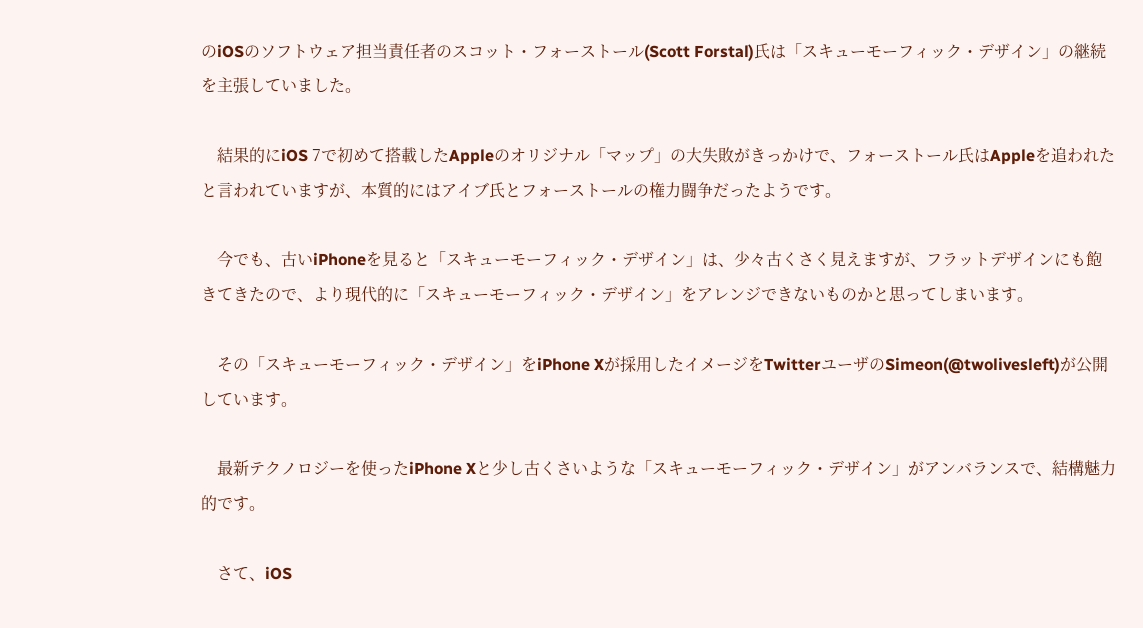のiOSのソフトウェア担当責任者のスコット・フォーストール(Scott Forstal)氏は「スキューモーフィック・デザイン」の継続を主張していました。

    結果的にiOS 7で初めて搭載したAppleのオリジナル「マップ」の大失敗がきっかけで、フォーストール氏はAppleを追われたと言われていますが、本質的にはアイブ氏とフォーストールの権力闘争だったようです。

    今でも、古いiPhoneを見ると「スキューモーフィック・デザイン」は、少々古くさく見えますが、フラットデザインにも飽きてきたので、より現代的に「スキューモーフィック・デザイン」をアレンジできないものかと思ってしまいます。

    その「スキューモーフィック・デザイン」をiPhone Xが採用したイメージをTwitterユーザのSimeon(@twolivesleft)が公開しています。

    最新テクノロジーを使ったiPhone Xと少し古くさいような「スキューモーフィック・デザイン」がアンバランスで、結構魅力的です。

    さて、iOS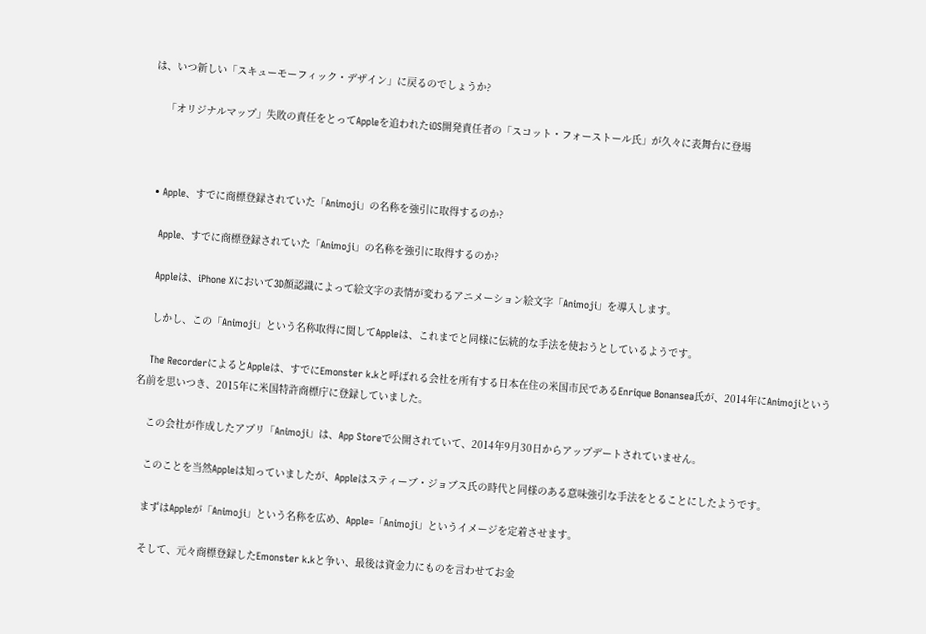は、いつ新しい「スキューモーフィック・デザイン」に戻るのでしょうか?

    「オリジナルマップ」失敗の責任をとってAppleを追われたiOS開発責任者の「スコット・フォーストール氏」が久々に表舞台に登場



  • Apple、すでに商標登録されていた「Animoji」の名称を強引に取得するのか?

    Apple、すでに商標登録されていた「Animoji」の名称を強引に取得するのか?

    Appleは、iPhone Xにおいて3D顔認識によって絵文字の表情が変わるアニメーション絵文字「Animoji」を導入します。

    しかし、この「Animoji」という名称取得に関してAppleは、これまでと同様に伝統的な手法を使おうとしているようです。

    The RecorderによるとAppleは、すでにEmonster k.kと呼ばれる会社を所有する日本在住の米国市民であるEnrique Bonansea氏が、2014年にAnimojiという名前を思いつき、2015年に米国特許商標庁に登録していました。

    この会社が作成したアプリ「Animoji」は、App Storeで公開されていて、2014年9月30日からアップデートされていません。

    このことを当然Appleは知っていましたが、Appleはスティーブ・ジョブス氏の時代と同様のある意味強引な手法をとることにしたようです。

    まずはAppleが「Animoji」という名称を広め、Apple=「Animoji」というイメージを定着させます。

    そして、元々商標登録したEmonster k.kと争い、最後は資金力にものを言わせてお金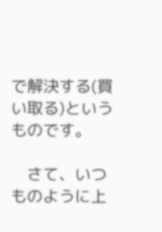で解決する(買い取る)というものです。

    さて、いつものように上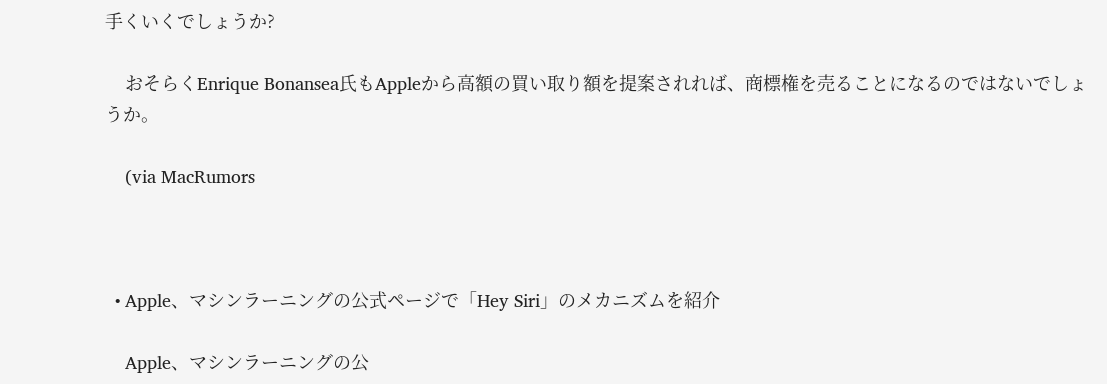手くいくでしょうか?

    おそらくEnrique Bonansea氏もAppleから高額の買い取り額を提案されれば、商標権を売ることになるのではないでしょうか。

    (via MacRumors



  • Apple、マシンラーニングの公式ページで「Hey Siri」のメカニズムを紹介

    Apple、マシンラーニングの公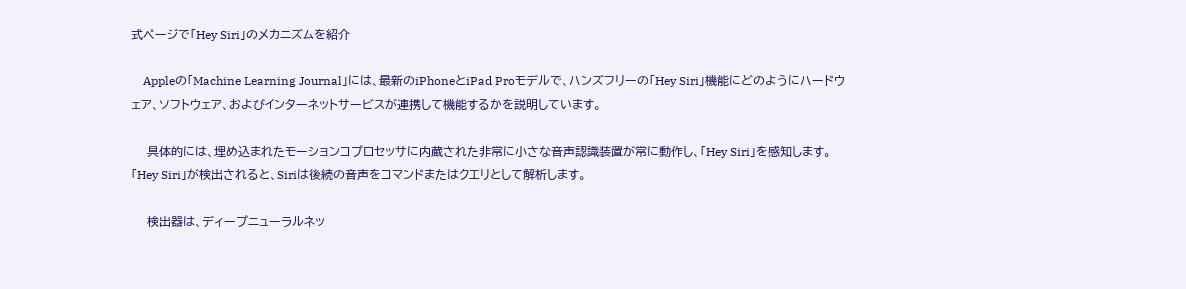式ページで「Hey Siri」のメカニズムを紹介

    Appleの「Machine Learning Journal」には、最新のiPhoneとiPad Proモデルで、ハンズフリーの「Hey Siri」機能にどのようにハードウェア、ソフトウェア、およびインターネットサービスが連携して機能するかを説明しています。

    具体的には、埋め込まれたモーションコプロセッサに内蔵された非常に小さな音声認識装置が常に動作し、「Hey Siri」を感知します。「Hey Siri」が検出されると、Siriは後続の音声をコマンドまたはクエリとして解析します。

    検出器は、ディープニューラルネッ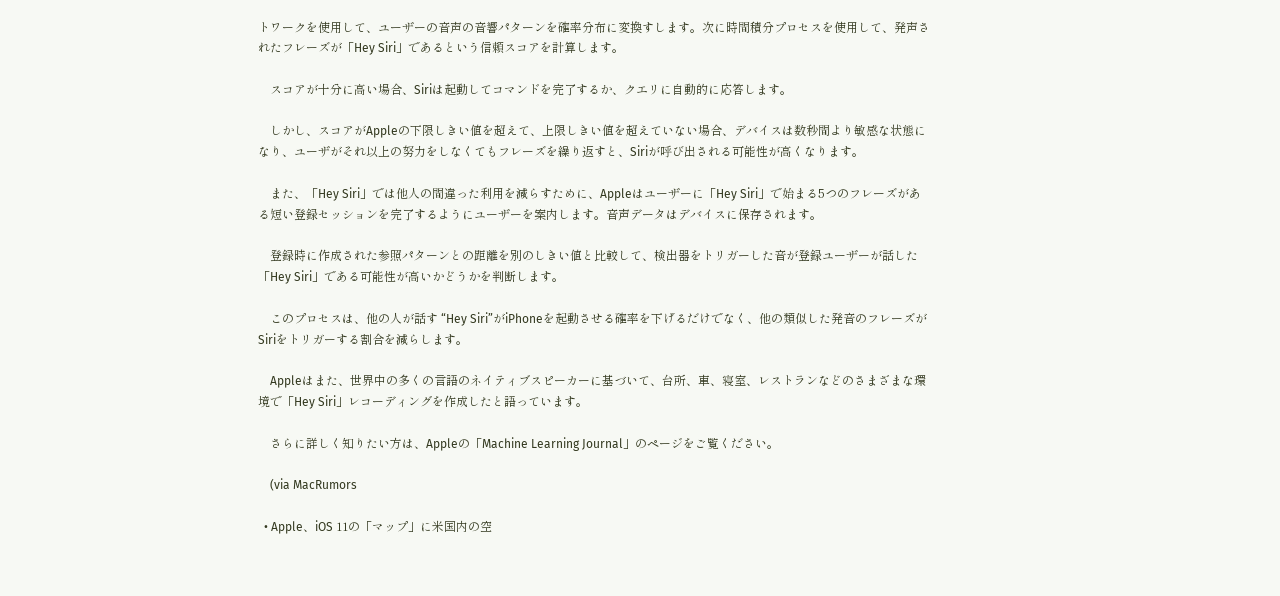トワークを使用して、ユーザーの音声の音響パターンを確率分布に変換すします。次に時間積分プロセスを使用して、発声されたフレーズが「Hey Siri」であるという信頼スコアを計算します。

    スコアが十分に高い場合、Siriは起動してコマンドを完了するか、クエリに自動的に応答します。

    しかし、スコアがAppleの下限しきい値を超えて、上限しきい値を超えていない場合、デバイスは数秒間より敏感な状態になり、ユーザがそれ以上の努力をしなくてもフレーズを繰り返すと、Siriが呼び出される可能性が高くなります。

    また、「Hey Siri」では他人の間違った利用を減らすために、Appleはユーザーに「Hey Siri」で始まる5つのフレーズがある短い登録セッションを完了するようにユーザーを案内します。音声データはデバイスに保存されます。

    登録時に作成された参照パターンとの距離を別のしきい値と比較して、検出器をトリガーした音が登録ユーザーが話した「Hey Siri」である可能性が高いかどうかを判断します。

    このプロセスは、他の人が話す “Hey Siri”がiPhoneを起動させる確率を下げるだけでなく、他の類似した発音のフレーズがSiriをトリガーする割合を減らします。

    Appleはまた、世界中の多くの言語のネイティブスピーカーに基づいて、台所、車、寝室、レストランなどのさまざまな環境で「Hey Siri」レコーディングを作成したと語っています。

    さらに詳しく知りたい方は、Appleの「Machine Learning Journal」のページをご覧ください。

    (via MacRumors

  • Apple、iOS 11の「マップ」に米国内の空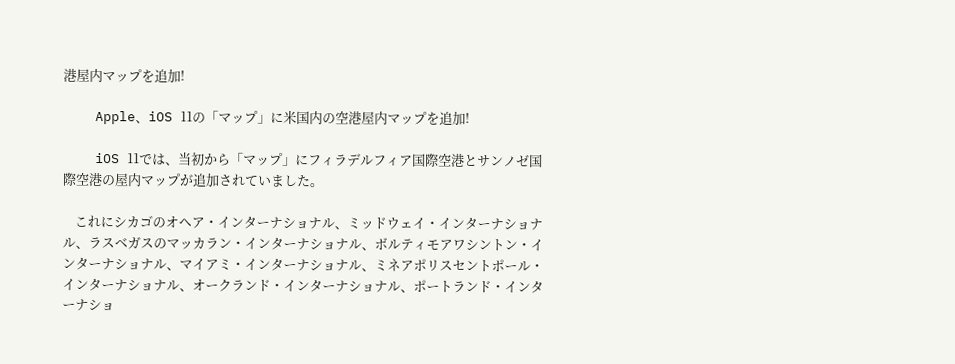港屋内マップを追加!

    Apple、iOS 11の「マップ」に米国内の空港屋内マップを追加!

    iOS 11では、当初から「マップ」にフィラデルフィア国際空港とサンノゼ国際空港の屋内マップが追加されていました。

    これにシカゴのオヘア・インターナショナル、ミッドウェイ・インターナショナル、ラスベガスのマッカラン・インターナショナル、ボルティモアワシントン・インターナショナル、マイアミ・インターナショナル、ミネアポリスセントポール・インターナショナル、オークランド・インターナショナル、ポートランド・インターナショ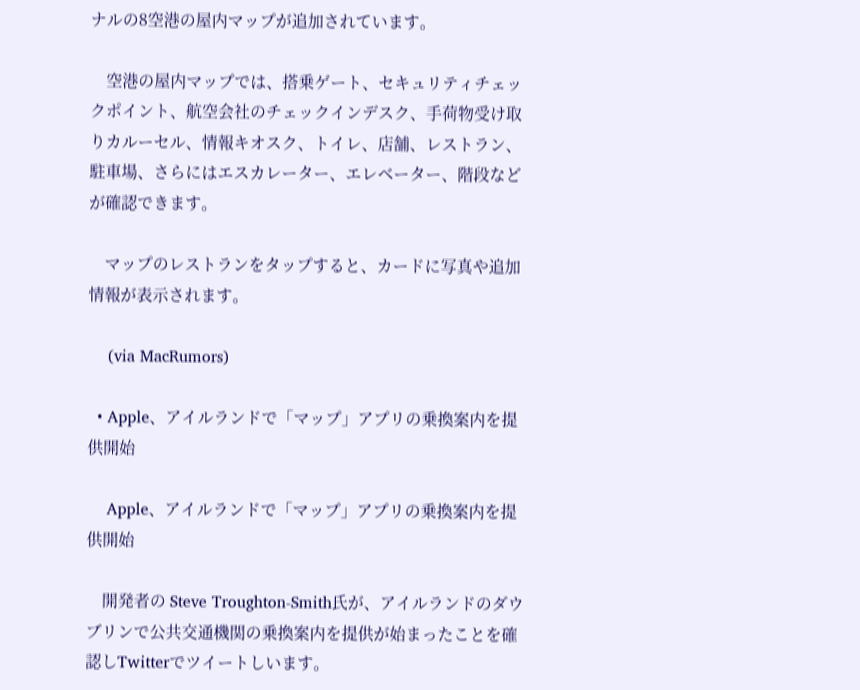ナルの8空港の屋内マップが追加されています。

    空港の屋内マップでは、搭乗ゲート、セキュリティチェックポイント、航空会社のチェックインデスク、手荷物受け取りカルーセル、情報キオスク、トイレ、店舗、レストラン、駐車場、さらにはエスカレーター、エレベーター、階段などが確認できます。

    マップのレストランをタップすると、カードに写真や追加情報が表示されます。

    (via MacRumors)

  • Apple、アイルランドで「マップ」アプリの乗換案内を提供開始

    Apple、アイルランドで「マップ」アプリの乗換案内を提供開始

    開発者の Steve Troughton-Smith氏が、アイルランドのダウブリンで公共交通機関の乗換案内を提供が始まったことを確認しTwitterでツイートしいます。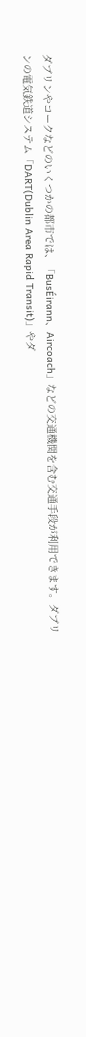ダブリンやコークなどのいくつかの都市では、「BusÉirann、Aircoach」などの交通機関を含む交通手段が利用できます。ダブリンの電気鉄道システム「DART(Dublin Area Rapid Transit)」やダ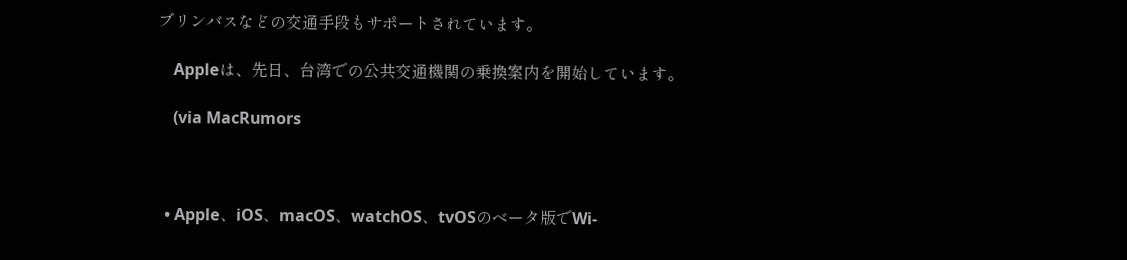ブリンバスなどの交通手段もサポートされています。

    Appleは、先日、台湾での公共交通機関の乗換案内を開始しています。

    (via MacRumors



  • Apple、iOS、macOS、watchOS、tvOSのベータ版でWi-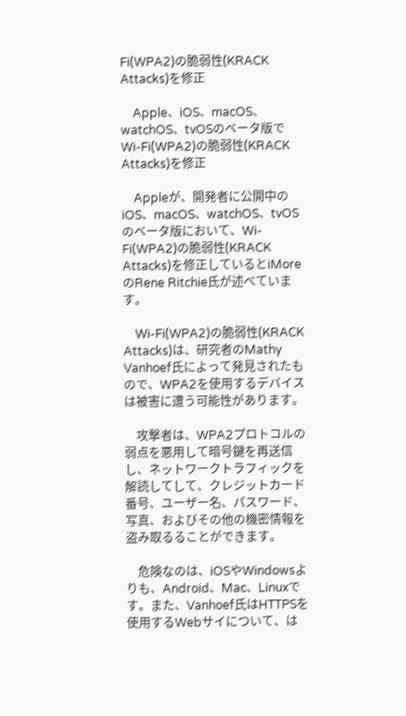Fi(WPA2)の脆弱性(KRACK Attacks)を修正

    Apple、iOS、macOS、watchOS、tvOSのベータ版でWi-Fi(WPA2)の脆弱性(KRACK Attacks)を修正

    Appleが、開発者に公開中のiOS、macOS、watchOS、tvOSのベータ版において、Wi-Fi(WPA2)の脆弱性(KRACK Attacks)を修正しているとiMoreのRene Ritchie氏が述べています。

    Wi-Fi(WPA2)の脆弱性(KRACK Attacks)は、研究者のMathy Vanhoef氏によって発見されたもので、WPA2を使用するデバイスは被害に遭う可能性があります。

    攻撃者は、WPA2プロトコルの弱点を悪用して暗号鍵を再送信し、ネットワークトラフィックを解読してして、クレジットカード番号、ユーザー名、パスワード、写真、およびその他の機密情報を盗み取るることができます。

    危険なのは、iOSやWindowsよりも、Android、Mac、Linuxです。また、Vanhoef氏はHTTPSを使用するWebサイについて、は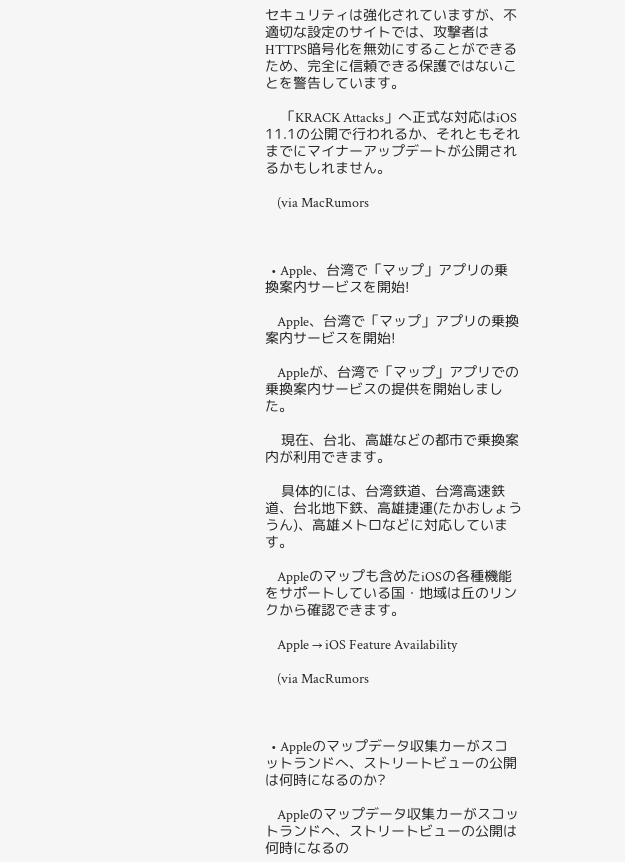セキュリティは強化されていますが、不適切な設定のサイトでは、攻撃者はHTTPS暗号化を無効にすることができるため、完全に信頼できる保護ではないことを警告しています。

    「KRACK Attacks」へ正式な対応はiOS 11.1の公開で行われるか、それともそれまでにマイナーアップデートが公開されるかもしれません。

    (via MacRumors



  • Apple、台湾で「マップ」アプリの乗換案内サービスを開始!

    Apple、台湾で「マップ」アプリの乗換案内サービスを開始!

    Appleが、台湾で「マップ」アプリでの乗換案内サービスの提供を開始しました。

    現在、台北、高雄などの都市で乗換案内が利用できます。

    具体的には、台湾鉄道、台湾高速鉄道、台北地下鉄、高雄捷運(たかおしょううん)、高雄メトロなどに対応しています。

    Appleのマップも含めたiOSの各種機能をサポートしている国・地域は丘のリンクから確認できます。

    Apple → iOS Feature Availability

    (via MacRumors



  • Appleのマップデータ収集カーがスコットランドへ、ストリートビューの公開は何時になるのか?

    Appleのマップデータ収集カーがスコットランドへ、ストリートビューの公開は何時になるの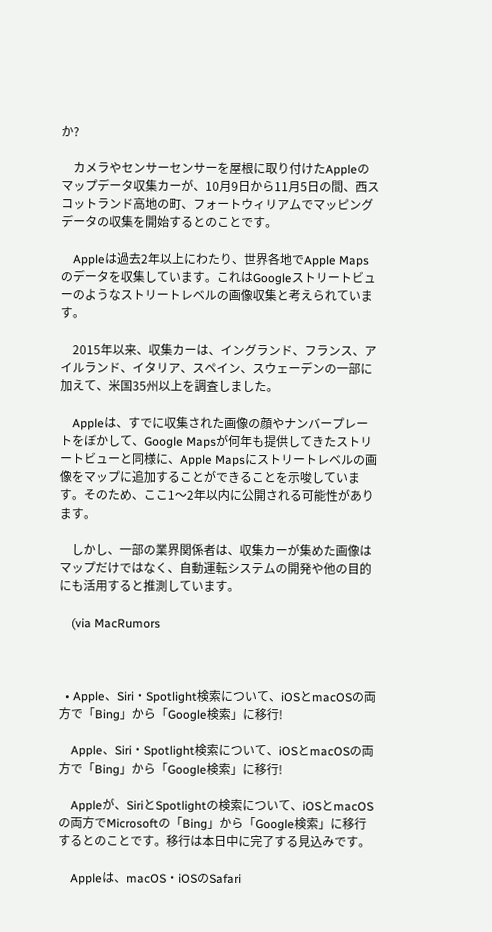か?

    カメラやセンサーセンサーを屋根に取り付けたAppleのマップデータ収集カーが、10月9日から11月5日の間、西スコットランド高地の町、フォートウィリアムでマッピングデータの収集を開始するとのことです。

    Appleは過去2年以上にわたり、世界各地でApple Mapsのデータを収集しています。これはGoogleストリートビューのようなストリートレベルの画像収集と考えられています。

    2015年以来、収集カーは、イングランド、フランス、アイルランド、イタリア、スペイン、スウェーデンの一部に加えて、米国35州以上を調査しました。

    Appleは、すでに収集された画像の顔やナンバープレートをぼかして、Google Mapsが何年も提供してきたストリートビューと同様に、Apple Mapsにストリートレベルの画像をマップに追加することができることを示唆しています。そのため、ここ1〜2年以内に公開される可能性があります。

    しかし、一部の業界関係者は、収集カーが集めた画像はマップだけではなく、自動運転システムの開発や他の目的にも活用すると推測しています。

    (via MacRumors



  • Apple、Siri・Spotlight検索について、iOSとmacOSの両方で「Bing」から「Google検索」に移行!

    Apple、Siri・Spotlight検索について、iOSとmacOSの両方で「Bing」から「Google検索」に移行!

    Appleが、SiriとSpotlightの検索について、iOSとmacOSの両方でMicrosoftの「Bing」から「Google検索」に移行するとのことです。移行は本日中に完了する見込みです。

    Appleは、macOS・iOSのSafari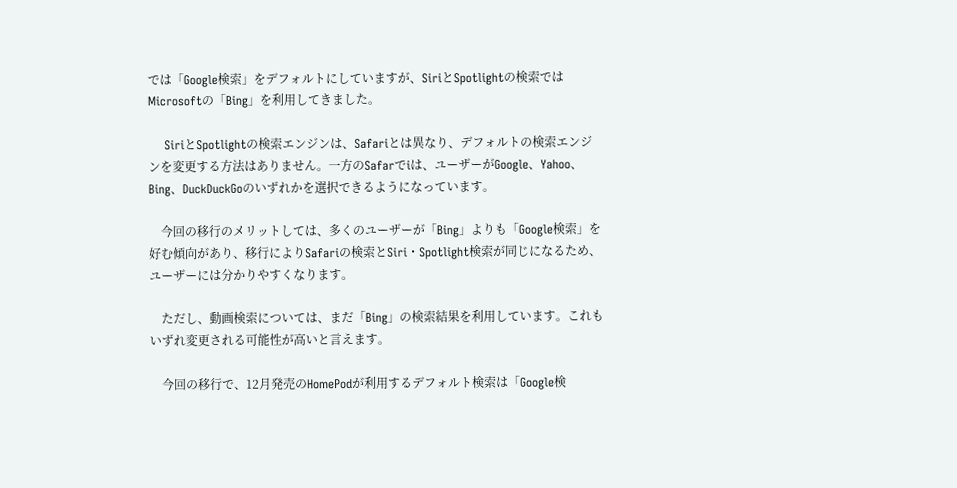では「Google検索」をデフォルトにしていますが、SiriとSpotlightの検索ではMicrosoftの「Bing」を利用してきました。

    SiriとSpotlightの検索エンジンは、Safariとは異なり、デフォルトの検索エンジンを変更する方法はありません。一方のSafarでiは、ユーザーがGoogle、Yahoo、Bing、DuckDuckGoのいずれかを選択できるようになっています。

    今回の移行のメリットしては、多くのユーザーが「Bing」よりも「Google検索」を好む傾向があり、移行によりSafariの検索とSiri・Spotlight検索が同じになるため、ユーザーには分かりやすくなります。

    ただし、動画検索については、まだ「Bing」の検索結果を利用しています。これもいずれ変更される可能性が高いと言えます。

    今回の移行で、12月発売のHomePodが利用するデフォルト検索は「Google検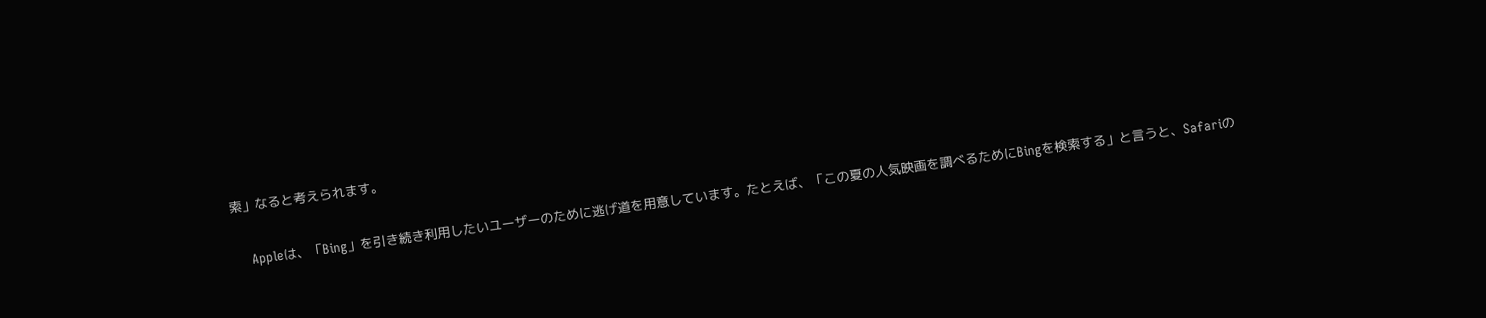索」なると考えられます。

    Appleは、「Bing」を引き続き利用したいユーザーのために逃げ道を用意しています。たとえば、「この夏の人気映画を調べるためにBingを検索する」と言うと、Safariの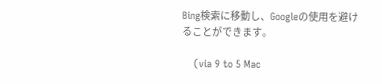Bing検索に移動し、Googleの使用を避けることができます。

    (via 9 to 5 Mac